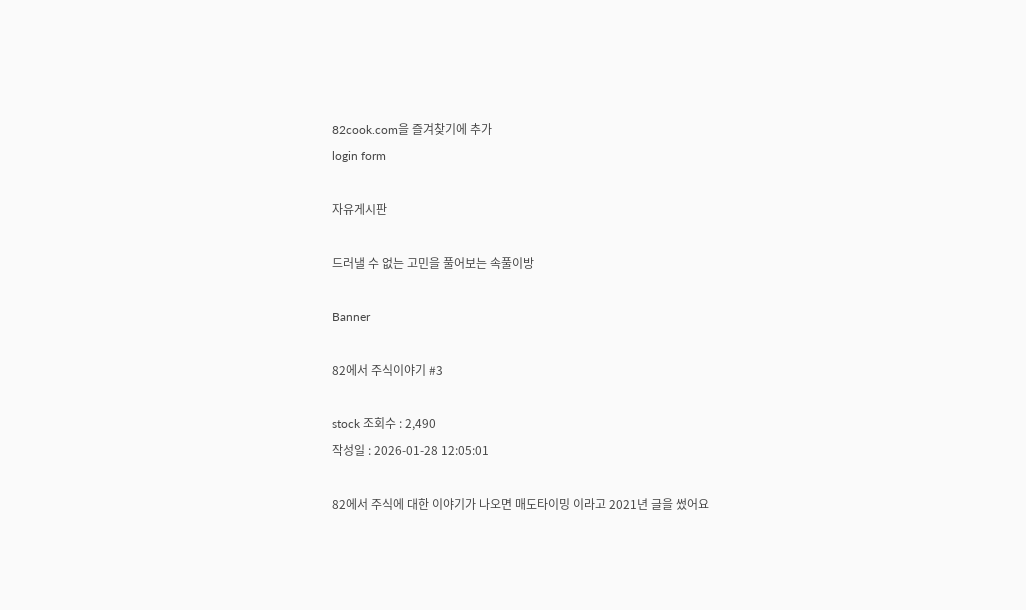82cook.com을 즐겨찾기에 추가
login form

자유게시판

드러낼 수 없는 고민을 풀어보는 속풀이방

Banner

82에서 주식이야기 #3

stock 조회수 : 2,490
작성일 : 2026-01-28 12:05:01

82에서 주식에 대한 이야기가 나오면 매도타이밍 이라고 2021년 글을 썼어요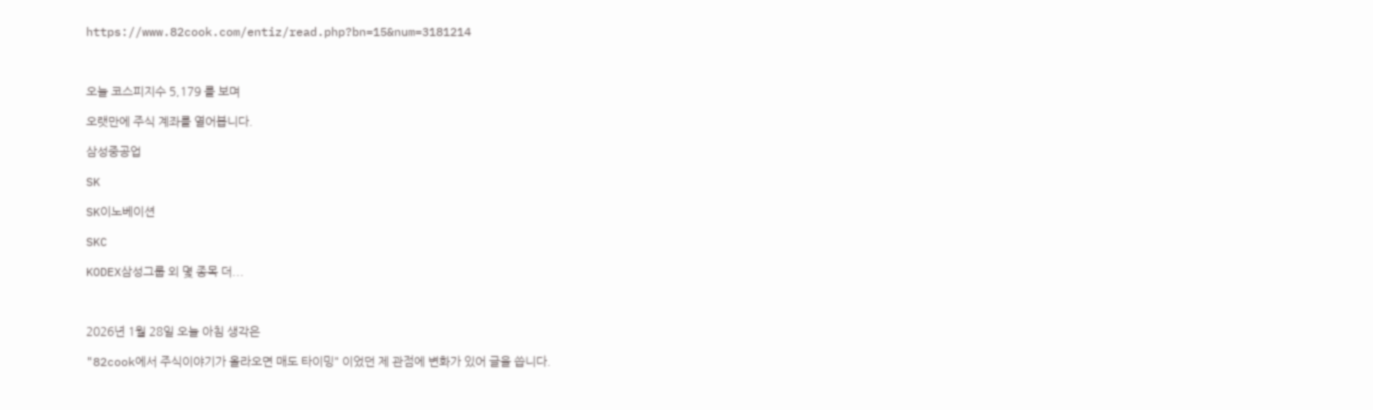https://www.82cook.com/entiz/read.php?bn=15&num=3181214



오늘 코스피지수 5,179 를 보며

오랫만에 주식 계좌를 열어봅니다.

삼성중공업

SK

SK이노베이션

SKC

KODEX삼성그룹 외 몇 종목 더...



2026년 1월 28일 오늘 아침 생각은

"82cook에서 주식이야기가 올라오면 매도 타이밍" 이었던 제 관점에 변화가 있어 글을 씁니다.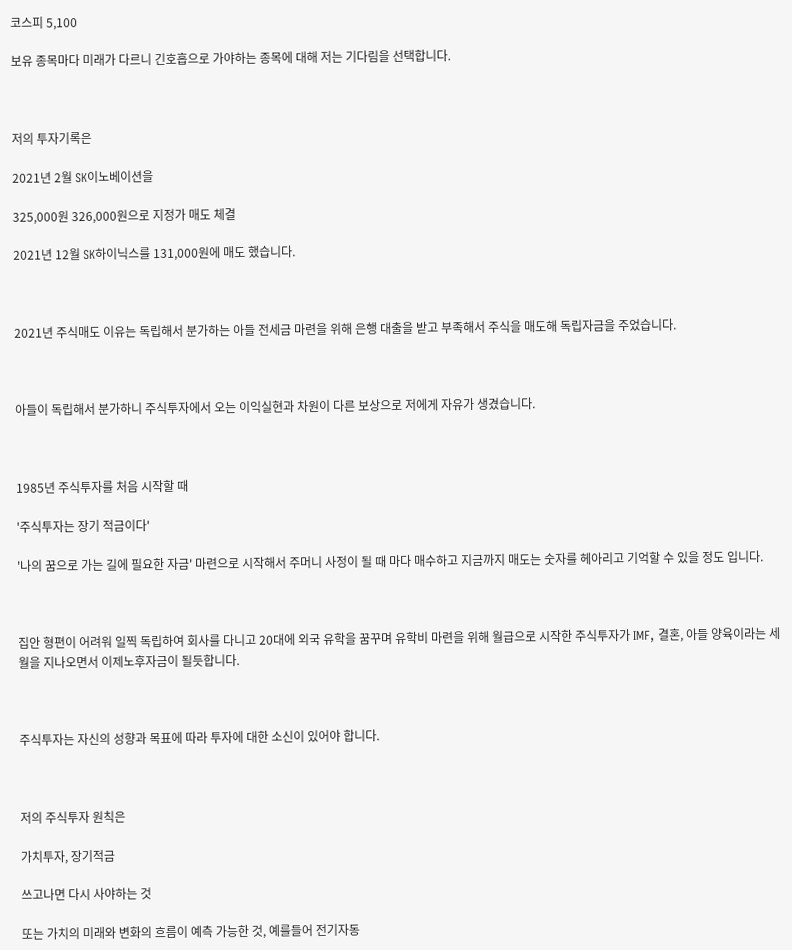코스피 5,100

보유 종목마다 미래가 다르니 긴호흡으로 가야하는 종목에 대해 저는 기다림을 선택합니다.



저의 투자기록은

2021년 2월 SK이노베이션을

325,000원 326,000원으로 지정가 매도 체결

2021년 12월 SK하이닉스를 131,000원에 매도 했습니다.



2021년 주식매도 이유는 독립해서 분가하는 아들 전세금 마련을 위해 은행 대출을 받고 부족해서 주식을 매도해 독립자금을 주었습니다.



아들이 독립해서 분가하니 주식투자에서 오는 이익실현과 차원이 다른 보상으로 저에게 자유가 생겼습니다.



1985년 주식투자를 처음 시작할 때

'주식투자는 장기 적금이다'

'나의 꿈으로 가는 길에 필요한 자금' 마련으로 시작해서 주머니 사정이 될 때 마다 매수하고 지금까지 매도는 숫자를 헤아리고 기억할 수 있을 정도 입니다.



집안 형편이 어려워 일찍 독립하여 회사를 다니고 20대에 외국 유학을 꿈꾸며 유학비 마련을 위해 월급으로 시작한 주식투자가 IMF, 결혼, 아들 양육이라는 세월을 지나오면서 이제노후자금이 될듯합니다.



주식투자는 자신의 성향과 목표에 따라 투자에 대한 소신이 있어야 합니다.



저의 주식투자 원칙은

가치투자, 장기적금

쓰고나면 다시 사야하는 것

또는 가치의 미래와 변화의 흐름이 예측 가능한 것, 예를들어 전기자동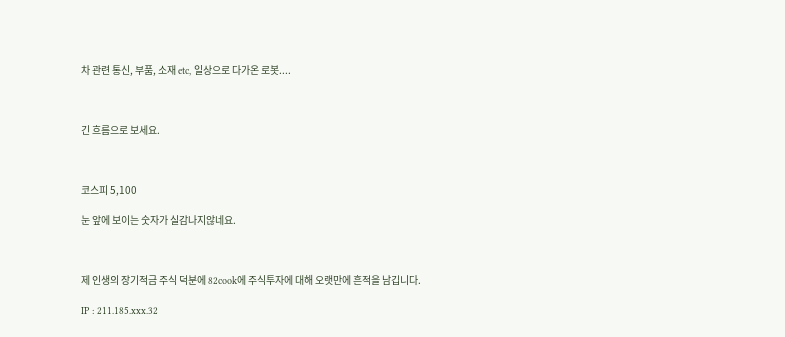차 관련 통신, 부품, 소재 etc, 일상으로 다가온 로봇....



긴 흐름으로 보세요.



코스피 5,100

눈 앞에 보이는 숫자가 실감나지않네요.



제 인생의 장기적금 주식 덕분에 82cook에 주식투자에 대해 오랫만에 흔적을 남깁니다.

IP : 211.185.xxx.32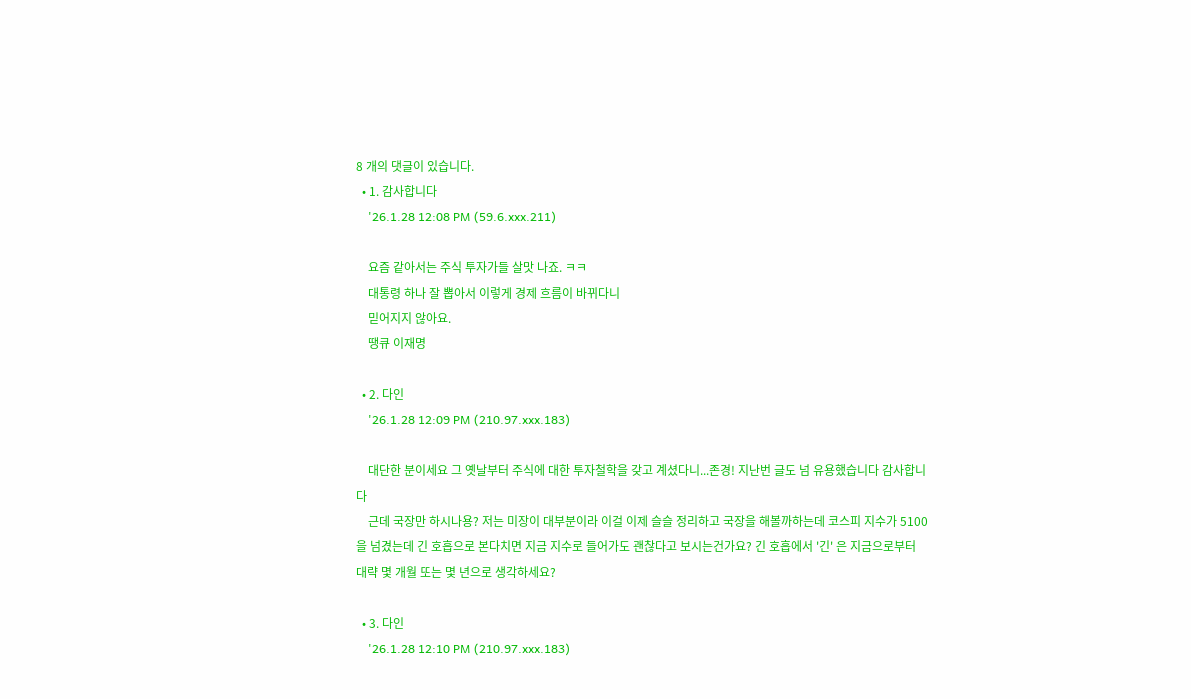8 개의 댓글이 있습니다.
  • 1. 감사합니다
    '26.1.28 12:08 PM (59.6.xxx.211)

    요즘 같아서는 주식 투자가들 살맛 나죠. ㅋㅋ
    대통령 하나 잘 뽑아서 이렇게 경제 흐름이 바뀌다니
    믿어지지 않아요.
    땡큐 이재명

  • 2. 다인
    '26.1.28 12:09 PM (210.97.xxx.183)

    대단한 분이세요 그 옛날부터 주식에 대한 투자철학을 갖고 계셨다니...존경! 지난번 글도 넘 유용했습니다 감사합니다
    근데 국장만 하시나용? 저는 미장이 대부분이라 이걸 이제 슬슬 정리하고 국장을 해볼까하는데 코스피 지수가 5100을 넘겼는데 긴 호흡으로 본다치면 지금 지수로 들어가도 괜찮다고 보시는건가요? 긴 호흡에서 '긴' 은 지금으로부터 대략 몇 개월 또는 몇 년으로 생각하세요?

  • 3. 다인
    '26.1.28 12:10 PM (210.97.xxx.183)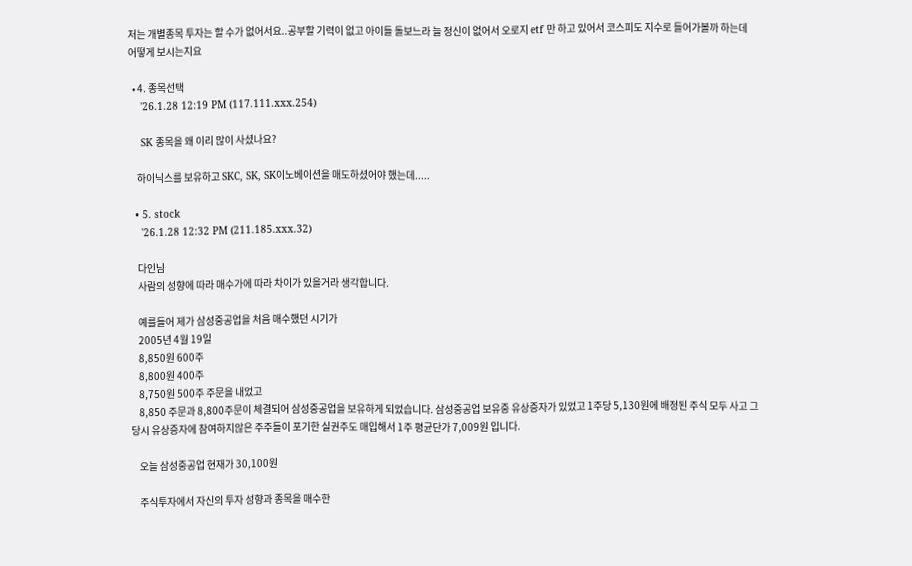저는 개별종목 투자는 할 수가 없어서요..공부할 기력이 없고 아이들 돌보느라 늘 정신이 없어서 오로지 etf 만 하고 있어서 코스피도 지수로 들어가볼까 하는데 어떻게 보시는지요

  • 4. 종목선택
    '26.1.28 12:19 PM (117.111.xxx.254)

    SK 종목을 왜 이리 많이 사셨나요?

    하이닉스를 보유하고 SKC, SK, SK이노베이션을 매도하셨어야 했는데.....

  • 5. stock
    '26.1.28 12:32 PM (211.185.xxx.32)

    다인님
    사람의 성향에 따라 매수가에 따라 차이가 있을거라 생각합니다.

    예를들어 제가 삼성중공업을 처음 매수했던 시기가
    2005년 4월 19일
    8,850원 600주
    8,800원 400주
    8,750원 500주 주문을 내었고
    8,850 주문과 8,800주문이 체결되어 삼성중공업을 보유하게 되었습니다. 삼성중공업 보유중 유상증자가 있었고 1주당 5,130원에 배정된 주식 모두 사고 그 당시 유상증자에 참여하지않은 주주들이 포기한 실권주도 매입해서 1주 평균단가 7,009원 입니다.

    오늘 삼성중공업 현재가 30,100원

    주식투자에서 자신의 투자 성향과 종목을 매수한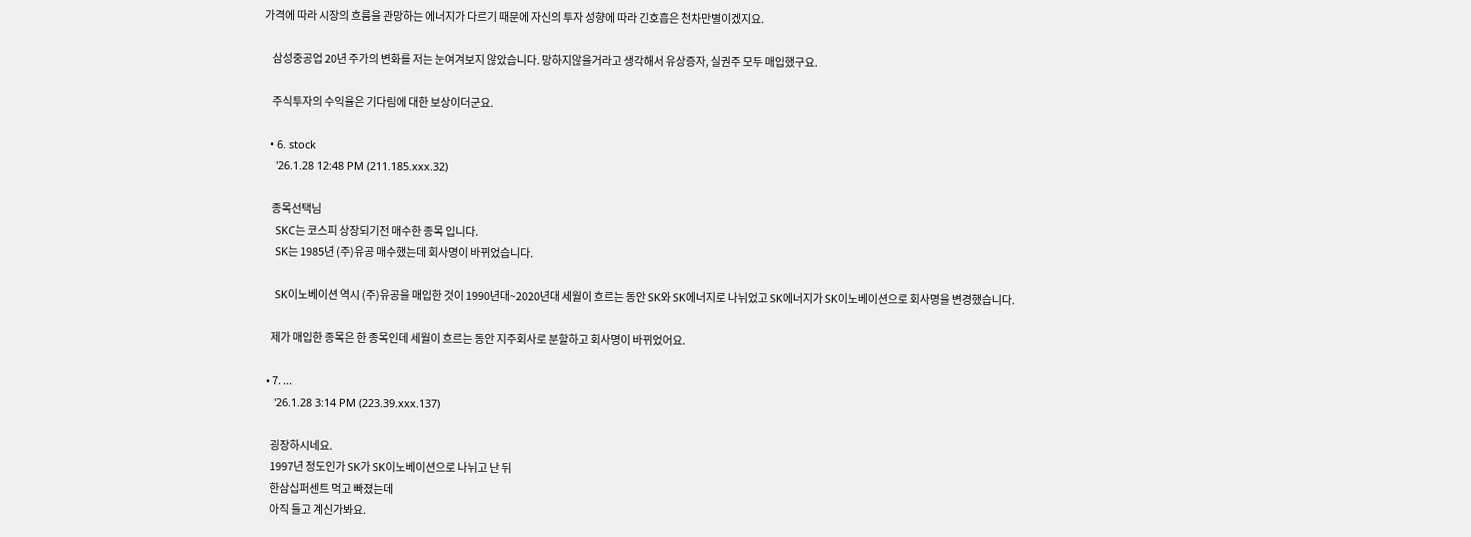가격에 따라 시장의 흐름을 관망하는 에너지가 다르기 때문에 자신의 투자 성향에 따라 긴호흡은 천차만별이겠지요.

    삼성중공업 20년 주가의 변화를 저는 눈여겨보지 않았습니다. 망하지않을거라고 생각해서 유상증자, 실권주 모두 매입했구요.

    주식투자의 수익율은 기다림에 대한 보상이더군요.

  • 6. stock
    '26.1.28 12:48 PM (211.185.xxx.32)

    종목선택님
    SKC는 코스피 상장되기전 매수한 종목 입니다.
    SK는 1985년 (주)유공 매수했는데 회사명이 바뀌었습니다.

    SK이노베이션 역시 (주)유공을 매입한 것이 1990년대~2020년대 세월이 흐르는 동안 SK와 SK에너지로 나뉘었고 SK에너지가 SK이노베이션으로 회사명을 변경했습니다.

    제가 매입한 종목은 한 종목인데 세월이 흐르는 동안 지주회사로 분할하고 회사명이 바뀌었어요.

  • 7. ...
    '26.1.28 3:14 PM (223.39.xxx.137)

    굉장하시네요.
    1997년 정도인가 SK가 SK이노베이션으로 나뉘고 난 뒤
    한삼십퍼센트 먹고 빠졌는데
    아직 들고 계신가봐요.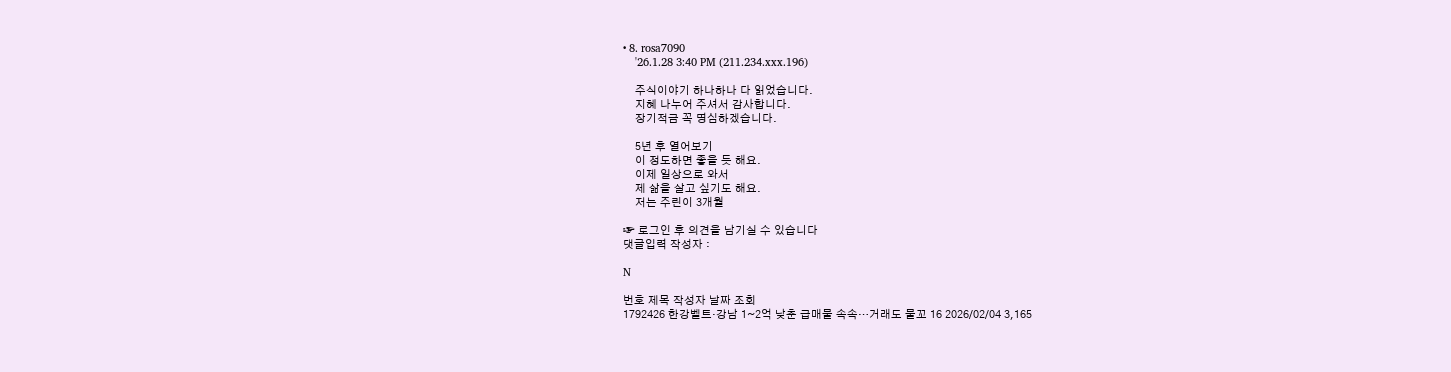• 8. rosa7090
    '26.1.28 3:40 PM (211.234.xxx.196)

    주식이야기 하나하나 다 읽었습니다.
    지혜 나누어 주셔서 감사합니다.
    장기적금 꼭 명심하겠습니다.

    5년 후 열어보기
    이 정도하면 좋을 듯 해요.
    이제 일상으로 와서
    제 삶을 살고 싶기도 해요.
    저는 주린이 3개월

☞ 로그인 후 의견을 남기실 수 있습니다
댓글입력 작성자 :

N

번호 제목 작성자 날짜 조회
1792426 한강벨트·강남 1~2억 낮춘 급매물 속속…거래도 물꼬 16 2026/02/04 3,165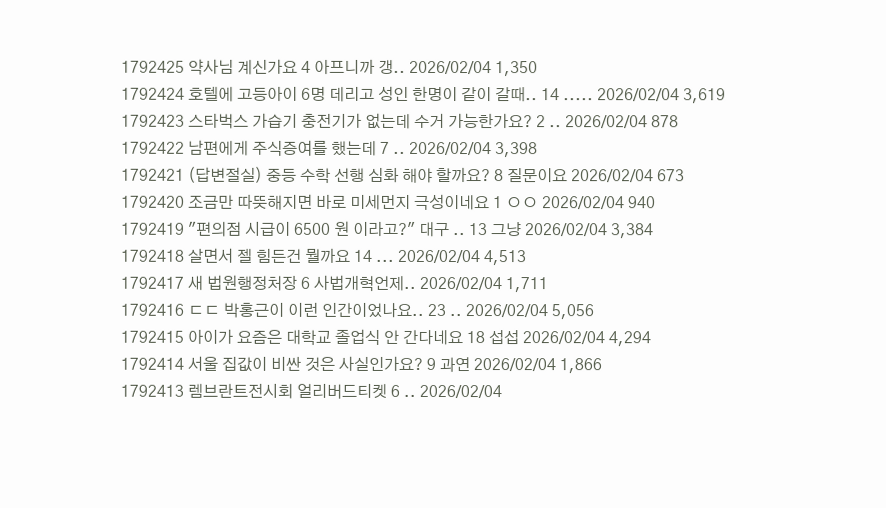1792425 약사님 계신가요 4 아프니까 갱.. 2026/02/04 1,350
1792424 호텔에 고등아이 6명 데리고 성인 한명이 같이 갈때.. 14 ..... 2026/02/04 3,619
1792423 스타벅스 가습기 충전기가 없는데 수거 가능한가요? 2 .. 2026/02/04 878
1792422 남편에게 주식증여를 했는데 7 .. 2026/02/04 3,398
1792421 (답변절실) 중등 수학 선행 심화 해야 할까요? 8 질문이요 2026/02/04 673
1792420 조금만 따뜻해지면 바로 미세먼지 극성이네요 1 ㅇㅇ 2026/02/04 940
1792419 "편의점 시급이 6500 원 이라고?" 대구 .. 13 그냥 2026/02/04 3,384
1792418 살면서 젤 힘든건 뭘까요 14 ... 2026/02/04 4,513
1792417 새 법원행정처장 6 사법개혁언제.. 2026/02/04 1,711
1792416 ㄷㄷ 박홍근이 이런 인간이었나요.. 23 .. 2026/02/04 5,056
1792415 아이가 요즘은 대학교 졸업식 안 간다네요 18 섭섭 2026/02/04 4,294
1792414 서울 집값이 비싼 것은 사실인가요? 9 과연 2026/02/04 1,866
1792413 렘브란트전시회 얼리버드티켓 6 .. 2026/02/04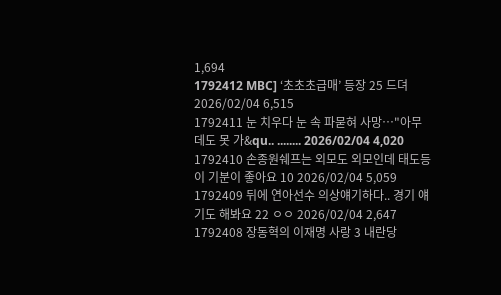1,694
1792412 MBC] ‘초초초급매’ 등장 25 드뎌 2026/02/04 6,515
1792411 눈 치우다 눈 속 파묻혀 사망…"아무 데도 못 가&qu.. ........ 2026/02/04 4,020
1792410 손종원쉐프는 외모도 외모인데 태도등이 기분이 좋아요 10 2026/02/04 5,059
1792409 뒤에 연아선수 의상얘기하다.. 경기 얘기도 해봐요 22 ㅇㅇ 2026/02/04 2,647
1792408 장동혁의 이재명 사랑 3 내란당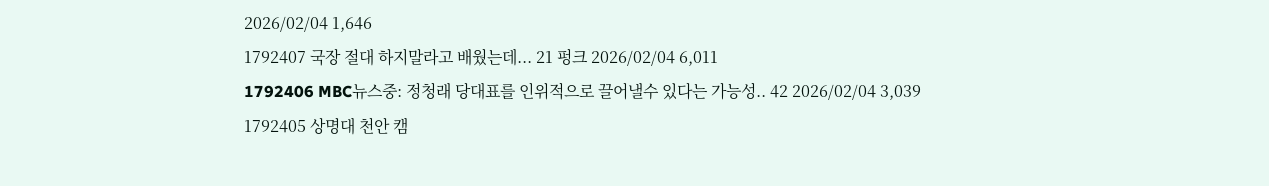2026/02/04 1,646
1792407 국장 절대 하지말라고 배웠는데... 21 펑크 2026/02/04 6,011
1792406 MBC뉴스중: 정청래 당대표를 인위적으로 끌어낼수 있다는 가능성.. 42 2026/02/04 3,039
1792405 상명대 천안 캠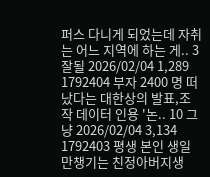퍼스 다니게 되었는데 자취는 어느 지역에 하는 게.. 3 잘될 2026/02/04 1,289
1792404 부자 2400 명 떠났다는 대한상의 발표,조작 데이터 인용 '논.. 10 그냥 2026/02/04 3,134
1792403 평생 본인 생일만챙기는 친정아버지생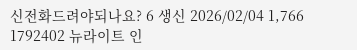신전화드려야되나요? 6 생신 2026/02/04 1,766
1792402 뉴라이트 인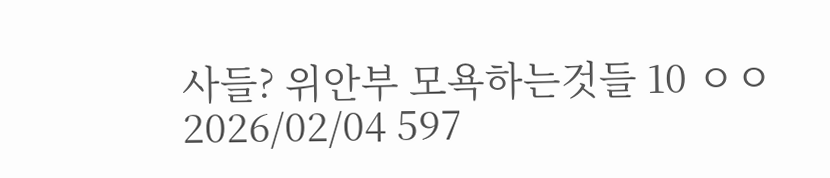사들? 위안부 모욕하는것들 10 ㅇㅇ 2026/02/04 597